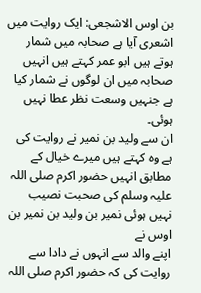بن اوس الاشجعی: ایک روایت میں اشعری آیا ہے صحابہ میں شمار ہوتے ہیں ابو عمر کہتے ہیں انہیں صحابہ میں ان لوگوں نے شمار کیا ہے جنہیں وسعت نظر عطا نہیں ہوئی۔
ان سے ولید بن نمیر نے روایت کی ہے وہ کہتے ہیں میرے خیال کے مطابق انہیں حضور اکرم صلی اللہ علیہ وسلم کی صحبت نصیب نہیں ہوئی نمیر بن ولید بن نمیر بن اوس نے
اپنے والد سے انہوں نے دادا سے روایت کی کہ حضور اکرم صلی اللہ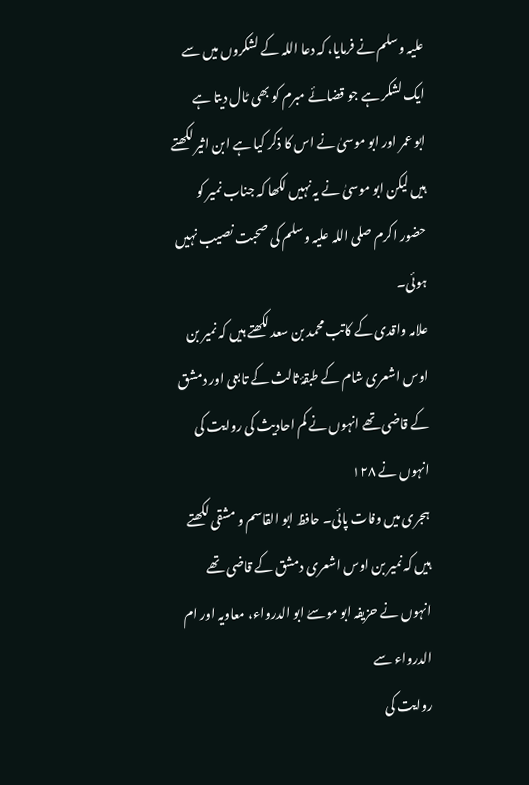علیہ وسلم نے فرمایا، کہ دعا اللہ کے لشکروں میں سے ایک لشکر ہے جو قضائے مبرم کو بھی ٹال دیتا ہے
ابو عمر اور ابو موسیٰ نے اس کا ذکر کیا ہے ابن اثیر لکھتے ہیں لیکن ابو موسیٰ نے یہ نہیں لکھا کہ جناب نمیر کو حضور اکرم صلی اللہ علیہ وسلم کی صحبت نصیب نہیں
ہوئی۔
علامہ واقدی کے کاتب محمد بن سعد لکھتے ہیں کہ نمیر بن اوس اشعری شام کے طبقۂ ثالث کے تابعی اور دمشق کے قاضی تھے انہوں نے کم احادیث کی روایت کی انہوں نے ۱۲۸
ہجری میں وفات پائی۔ حافظ ابو القاسم و مشقی لکھتے ہیں کہ نمیر بن اوس اشعری دمشق کے قاضی تھے انہوں نے حزیفہ ابو موسےٰ ابو الدرواء، معاویہ اور ام الدرواء سے
روایت کی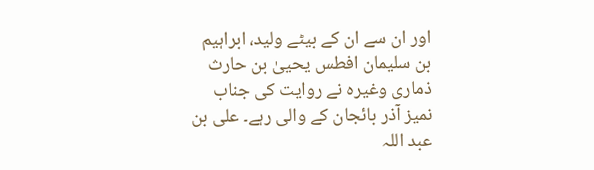اور ان سے ان کے بیٹے ولید، ابراہیم بن سلیمان افطس یحییٰ بن حارث ذماری وغیرہ نے روایت کی جناب نمیز آذر بائجان کے والی رہے۔ علی بن عبد اللہ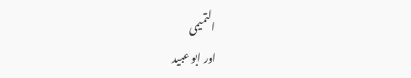التمیمی
اور ابو عبید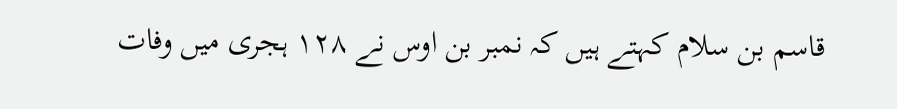قاسم بن سلام کہتے ہیں کہ نمبر بن اوس نے ۱۲۸ ہجری میں وفات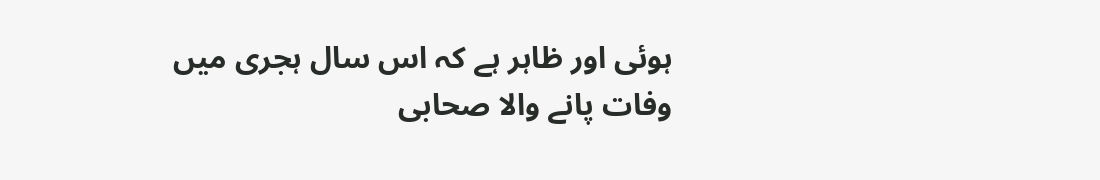ہوئی اور ظاہر ہے کہ اس سال ہجری میں وفات پانے والا صحابی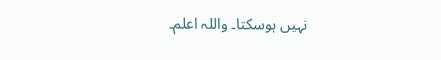نہیں ہوسکتا۔ واللہ اعلم۔